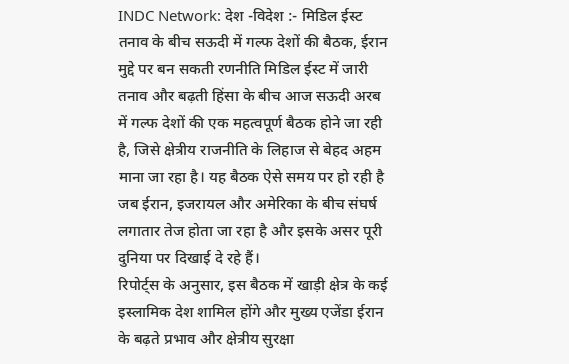INDC Network: देश -विदेश :- मिडिल ईस्ट तनाव के बीच सऊदी में गल्फ देशों की बैठक, ईरान मुद्दे पर बन सकती रणनीति मिडिल ईस्ट में जारी तनाव और बढ़ती हिंसा के बीच आज सऊदी अरब में गल्फ देशों की एक महत्वपूर्ण बैठक होने जा रही है, जिसे क्षेत्रीय राजनीति के लिहाज से बेहद अहम माना जा रहा है। यह बैठक ऐसे समय पर हो रही है जब ईरान, इजरायल और अमेरिका के बीच संघर्ष लगातार तेज होता जा रहा है और इसके असर पूरी दुनिया पर दिखाई दे रहे हैं।
रिपोर्ट्स के अनुसार, इस बैठक में खाड़ी क्षेत्र के कई इस्लामिक देश शामिल होंगे और मुख्य एजेंडा ईरान के बढ़ते प्रभाव और क्षेत्रीय सुरक्षा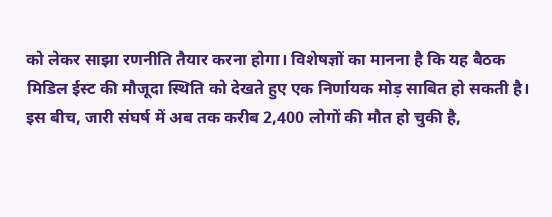को लेकर साझा रणनीति तैयार करना होगा। विशेषज्ञों का मानना है कि यह बैठक मिडिल ईस्ट की मौजूदा स्थिति को देखते हुए एक निर्णायक मोड़ साबित हो सकती है।
इस बीच, जारी संघर्ष में अब तक करीब 2,400 लोगों की मौत हो चुकी है,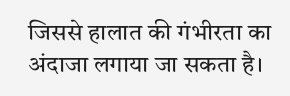जिससे हालात की गंभीरता का अंदाजा लगाया जा सकता है।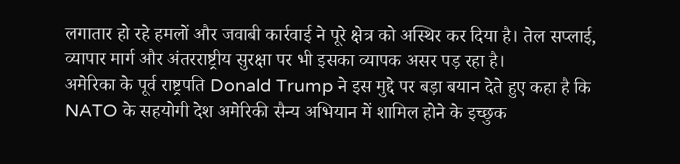लगातार हो रहे हमलों और जवाबी कार्रवाई ने पूरे क्षेत्र को अस्थिर कर दिया है। तेल सप्लाई, व्यापार मार्ग और अंतरराष्ट्रीय सुरक्षा पर भी इसका व्यापक असर पड़ रहा है।
अमेरिका के पूर्व राष्ट्रपति Donald Trump ने इस मुद्दे पर बड़ा बयान देते हुए कहा है कि NATO के सहयोगी देश अमेरिकी सैन्य अभियान में शामिल होने के इच्छुक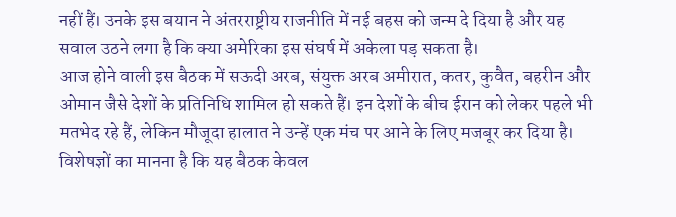नहीं हैं। उनके इस बयान ने अंतरराष्ट्रीय राजनीति में नई बहस को जन्म दे दिया है और यह सवाल उठने लगा है कि क्या अमेरिका इस संघर्ष में अकेला पड़ सकता है।
आज होने वाली इस बैठक में सऊदी अरब, संयुक्त अरब अमीरात, कतर, कुवैत, बहरीन और ओमान जैसे देशों के प्रतिनिधि शामिल हो सकते हैं। इन देशों के बीच ईरान को लेकर पहले भी मतभेद रहे हैं, लेकिन मौजूदा हालात ने उन्हें एक मंच पर आने के लिए मजबूर कर दिया है।
विशेषज्ञों का मानना है कि यह बैठक केवल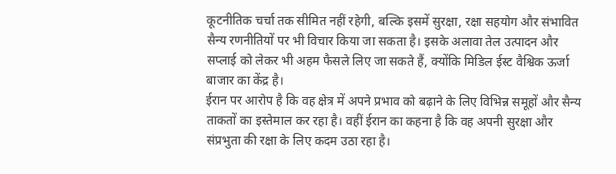कूटनीतिक चर्चा तक सीमित नहीं रहेगी, बल्कि इसमें सुरक्षा, रक्षा सहयोग और संभावित सैन्य रणनीतियों पर भी विचार किया जा सकता है। इसके अलावा तेल उत्पादन और सप्लाई को लेकर भी अहम फैसले लिए जा सकते हैं, क्योंकि मिडिल ईस्ट वैश्विक ऊर्जा बाजार का केंद्र है।
ईरान पर आरोप है कि वह क्षेत्र में अपने प्रभाव को बढ़ाने के लिए विभिन्न समूहों और सैन्य ताकतों का इस्तेमाल कर रहा है। वहीं ईरान का कहना है कि वह अपनी सुरक्षा और संप्रभुता की रक्षा के लिए कदम उठा रहा है।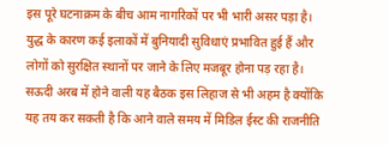इस पूरे घटनाक्रम के बीच आम नागरिकों पर भी भारी असर पड़ा है। युद्ध के कारण कई इलाकों में बुनियादी सुविधाएं प्रभावित हुई हैं और लोगों को सुरक्षित स्थानों पर जाने के लिए मजबूर होना पड़ रहा है।
सऊदी अरब में होने वाली यह बैठक इस लिहाज से भी अहम है क्योंकि यह तय कर सकती है कि आने वाले समय में मिडिल ईस्ट की राजनीति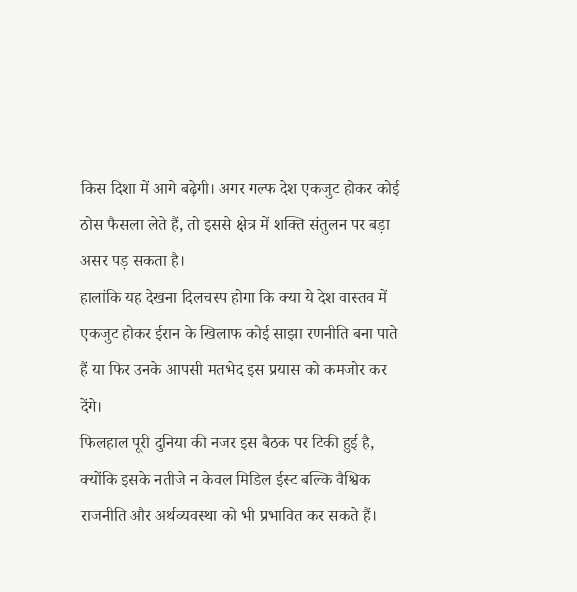किस दिशा में आगे बढ़ेगी। अगर गल्फ देश एकजुट होकर कोई ठोस फैसला लेते हैं, तो इससे क्षेत्र में शक्ति संतुलन पर बड़ा असर पड़ सकता है।
हालांकि यह देखना दिलचस्प होगा कि क्या ये देश वास्तव में एकजुट होकर ईरान के खिलाफ कोई साझा रणनीति बना पाते हैं या फिर उनके आपसी मतभेद इस प्रयास को कमजोर कर देंगे।
फिलहाल पूरी दुनिया की नजर इस बैठक पर टिकी हुई है, क्योंकि इसके नतीजे न केवल मिडिल ईस्ट बल्कि वैश्विक राजनीति और अर्थव्यवस्था को भी प्रभावित कर सकते हैं।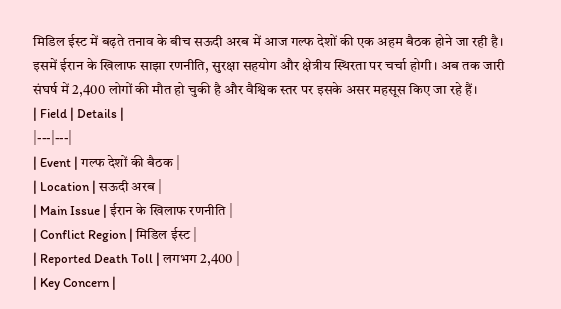मिडिल ईस्ट में बढ़ते तनाव के बीच सऊदी अरब में आज गल्फ देशों की एक अहम बैठक होने जा रही है। इसमें ईरान के खिलाफ साझा रणनीति, सुरक्षा सहयोग और क्षेत्रीय स्थिरता पर चर्चा होगी। अब तक जारी संघर्ष में 2,400 लोगों की मौत हो चुकी है और वैश्विक स्तर पर इसके असर महसूस किए जा रहे हैं।
| Field | Details |
|---|---|
| Event | गल्फ देशों की बैठक |
| Location | सऊदी अरब |
| Main Issue | ईरान के खिलाफ रणनीति |
| Conflict Region | मिडिल ईस्ट |
| Reported Death Toll | लगभग 2,400 |
| Key Concern |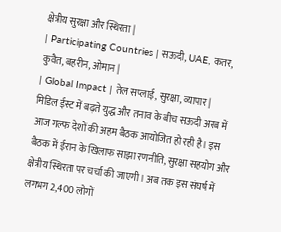क्षेत्रीय सुरक्षा और स्थिरता |
| Participating Countries | सऊदी, UAE, कतर, कुवैत, बहरीन, ओमान |
| Global Impact | तेल सप्लाई, सुरक्षा, व्यापार |
मिडिल ईस्ट में बढ़ते युद्ध और तनाव के बीच सऊदी अरब में आज गल्फ देशों की अहम बैठक आयोजित हो रही है। इस बैठक में ईरान के खिलाफ साझा रणनीति, सुरक्षा सहयोग और क्षेत्रीय स्थिरता पर चर्चा की जाएगी। अब तक इस संघर्ष में लगभग 2,400 लोगों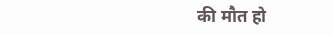की मौत हो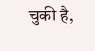चुकी है,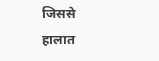जिससे हालात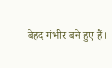बेहद गंभीर बने हुए हैं।